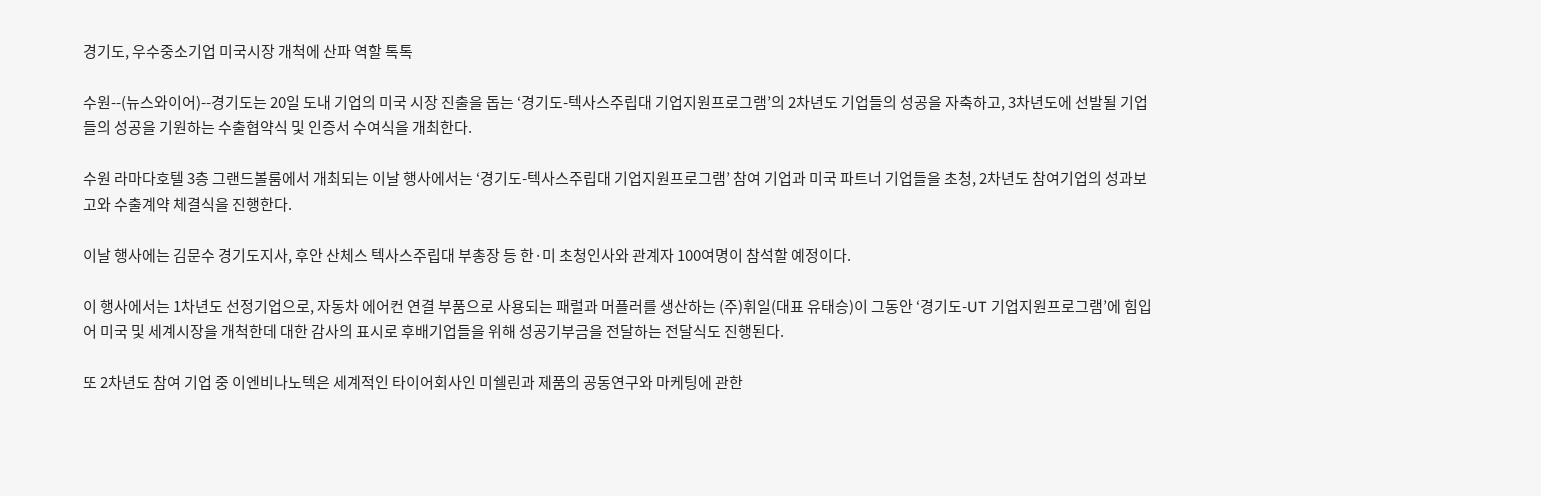경기도, 우수중소기업 미국시장 개척에 산파 역할 톡톡

수원--(뉴스와이어)--경기도는 20일 도내 기업의 미국 시장 진출을 돕는 ‘경기도-텍사스주립대 기업지원프로그램’의 2차년도 기업들의 성공을 자축하고, 3차년도에 선발될 기업들의 성공을 기원하는 수출협약식 및 인증서 수여식을 개최한다.

수원 라마다호텔 3층 그랜드볼룸에서 개최되는 이날 행사에서는 ‘경기도-텍사스주립대 기업지원프로그램’ 참여 기업과 미국 파트너 기업들을 초청, 2차년도 참여기업의 성과보고와 수출계약 체결식을 진행한다.

이날 행사에는 김문수 경기도지사, 후안 산체스 텍사스주립대 부총장 등 한·미 초청인사와 관계자 100여명이 참석할 예정이다.

이 행사에서는 1차년도 선정기업으로, 자동차 에어컨 연결 부품으로 사용되는 패럴과 머플러를 생산하는 (주)휘일(대표 유태승)이 그동안 ‘경기도-UT 기업지원프로그램’에 힘입어 미국 및 세계시장을 개척한데 대한 감사의 표시로 후배기업들을 위해 성공기부금을 전달하는 전달식도 진행된다.

또 2차년도 참여 기업 중 이엔비나노텍은 세계적인 타이어회사인 미쉘린과 제품의 공동연구와 마케팅에 관한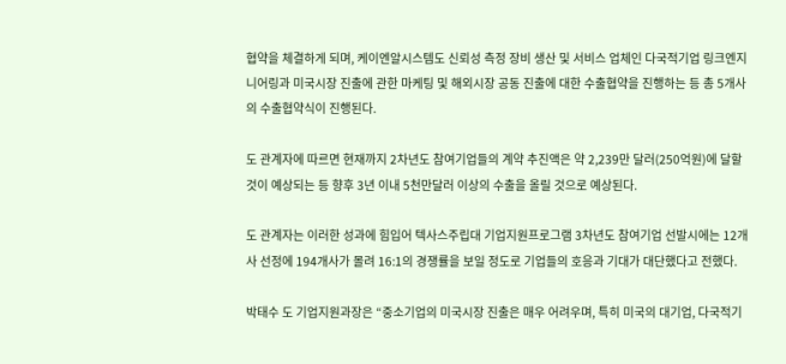협약을 체결하게 되며, 케이엔알시스템도 신뢰성 측정 장비 생산 및 서비스 업체인 다국적기업 링크엔지니어링과 미국시장 진출에 관한 마케팅 및 해외시장 공동 진출에 대한 수출협약을 진행하는 등 총 5개사의 수출협약식이 진행된다.

도 관계자에 따르면 현재까지 2차년도 참여기업들의 계약 추진액은 약 2,239만 달러(250억원)에 달할 것이 예상되는 등 향후 3년 이내 5천만달러 이상의 수출을 올릴 것으로 예상된다.

도 관계자는 이러한 성과에 힘입어 텍사스주립대 기업지원프로그램 3차년도 참여기업 선발시에는 12개사 선정에 194개사가 몰려 16:1의 경쟁률을 보일 정도로 기업들의 호응과 기대가 대단했다고 전했다.

박태수 도 기업지원과장은 “중소기업의 미국시장 진출은 매우 어려우며, 특히 미국의 대기업, 다국적기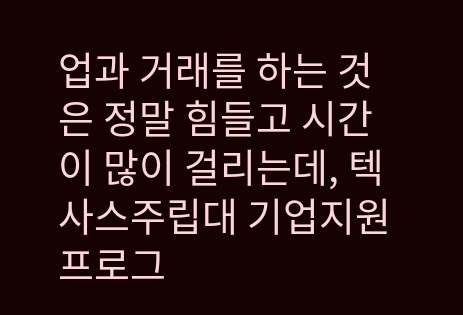업과 거래를 하는 것은 정말 힘들고 시간이 많이 걸리는데, 텍사스주립대 기업지원프로그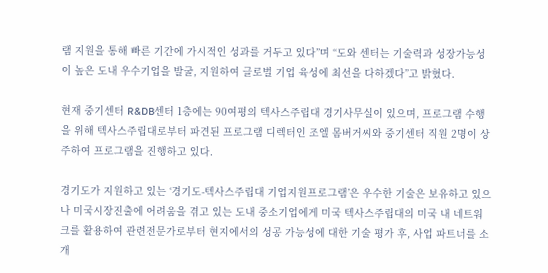램 지원을 통해 빠른 기간에 가시적인 성과를 거두고 있다”며 “도와 센터는 기술력과 성장가능성이 높은 도내 우수기업을 발굴, 지원하여 글로벌 기업 육성에 최선을 다하겠다”고 밝혔다.

현재 중기센터 R&DB센터 1층에는 90여평의 텍사스주립대 경기사무실이 있으며, 프로그램 수행을 위해 텍사스주립대로부터 파견된 프로그램 디렉터인 조엘 몸버거씨와 중기센터 직원 2명이 상주하여 프로그램을 진행하고 있다.

경기도가 지원하고 있는 ‘경기도-텍사스주립대 기업지원프로그램’은 우수한 기술은 보유하고 있으나 미국시장진출에 어려움을 겪고 있는 도내 중소기업에게 미국 텍사스주립대의 미국 내 네트워크를 활용하여 관련전문가로부터 현지에서의 성공 가능성에 대한 기술 평가 후, 사업 파트너를 소개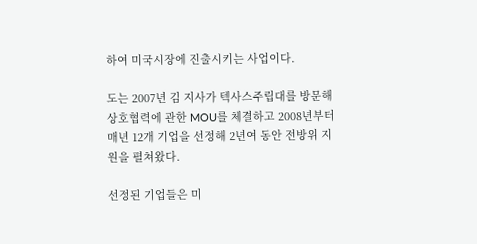하여 미국시장에 진출시키는 사업이다.

도는 2007년 김 지사가 텍사스주립대를 방문해 상호협력에 관한 MOU를 체결하고 2008년부터 매년 12개 기업을 선정해 2년여 동안 전방위 지원을 펼쳐왔다.

선정된 기업들은 미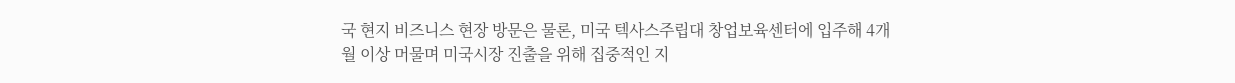국 현지 비즈니스 현장 방문은 물론, 미국 텍사스주립대 창업보육센터에 입주해 4개월 이상 머물며 미국시장 진출을 위해 집중적인 지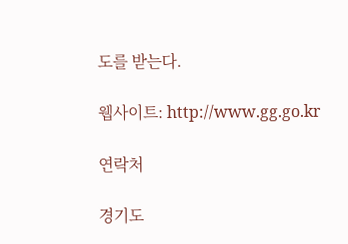도를 받는다.

웹사이트: http://www.gg.go.kr

연락처

경기도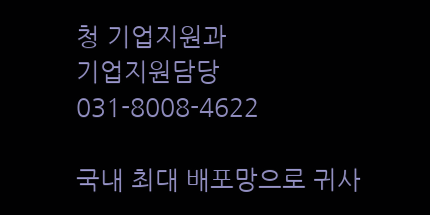청 기업지원과
기업지원담당
031-8008-4622

국내 최대 배포망으로 귀사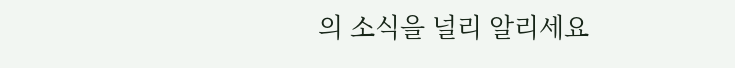의 소식을 널리 알리세요